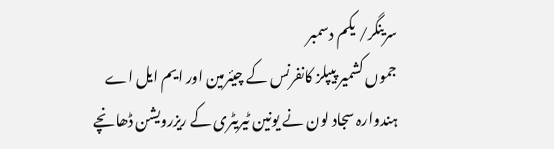سرینگر/ یکم دسمبر
جموں کشمیر پیپلز کانفرنس کے چیئرمین اور ایم ایل اے ہندوارہ سجاد لون نے یونین ٹیریٹری کے ریزرویشن ڈھانچے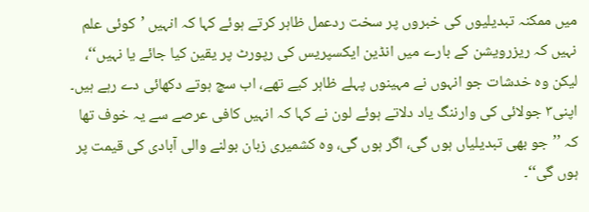میں ممکنہ تبدیلیوں کی خبروں پر سخت ردعمل ظاہر کرتے ہوئے کہا کہ انہیں ’کوئی علم نہیں کہ ریزرویشن کے بارے میں انڈین ایکسپریس کی رپورٹ پر یقین کیا جائے یا نہیں‘‘، لیکن وہ خدشات جو انہوں نے مہینوں پہلے ظاہر کیے تھے، اب سچ ہوتے دکھائی دے رہے ہیں۔
اپنی۳ جولائی کی وارننگ یاد دلاتے ہوئے لون نے کہا کہ انہیں کافی عرصے سے یہ خوف تھا کہ ’’جو بھی تبدیلیاں ہوں گی، اگر ہوں گی، وہ کشمیری زبان بولنے والی آبادی کی قیمت پر ہوں گی‘‘۔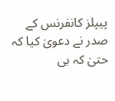پیپلز کانفرنس کے صدر نے دعویٰ کیا کہ حتیٰ کہ بی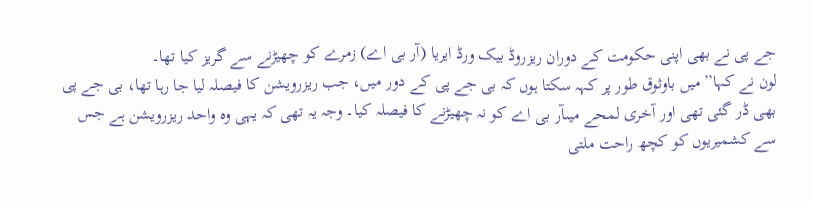جے پی نے بھی اپنی حکومت کے دوران ریزروڈ بیک ورڈ ایریا (آر بی اے) زمرے کو چھیڑنے سے گریز کیا تھا۔
لون نے کہا’’میں باوثوق طور پر کہہ سکتا ہوں کہ بی جے پی کے دور میں، جب ریزرویشن کا فیصلہ لیا جا رہا تھا، بی جے پی بھی ڈر گئی تھی اور آخری لمحے میںآر بی اے کو نہ چھیڑنے کا فیصلہ کیا۔ وجہ یہ تھی کہ یہی وہ واحد ریزرویشن ہے جس سے کشمیریوں کو کچھ راحت ملتی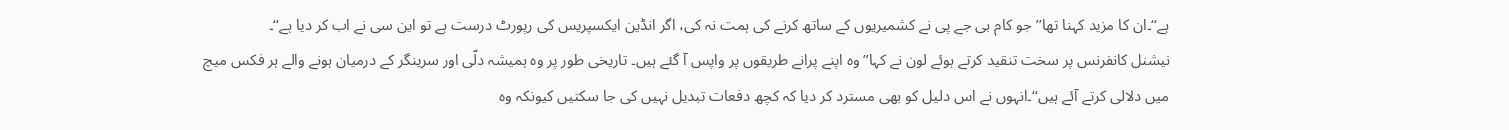ہے‘‘۔ان کا مزید کہنا تھا’’جو کام بی جے پی نے کشمیریوں کے ساتھ کرنے کی ہمت نہ کی، اگر انڈین ایکسپریس کی رپورٹ درست ہے تو این سی نے اب کر دیا ہے‘‘۔
نیشنل کانفرنس پر سخت تنقید کرتے ہوئے لون نے کہا’’وہ اپنے پرانے طریقوں پر واپس آ گئے ہیں۔ تاریخی طور پر وہ ہمیشہ دلّی اور سرینگر کے درمیان ہونے والے ہر فکس میچ میں دلالی کرتے آئے ہیں‘‘۔انہوں نے اس دلیل کو بھی مسترد کر دیا کہ کچھ دفعات تبدیل نہیں کی جا سکتیں کیونکہ وہ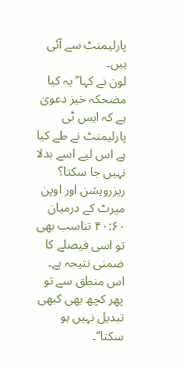پارلیمنٹ سے آئی ہیں۔
لون نے کہا’’یہ کیا مضحکہ خیز دعویٰ ہے کہ ایس ٹی پارلیمنٹ نے طے کیا ہے اس لیے اسے بدلا نہیں جا سکتا؟ ریزرویشن اور اوپن میرٹ کے درمیان ۴۰:۶۰ تناسب بھی تو اسی فیصلے کا ضمنی نتیجہ ہے۔ اس منطق سے تو پھر کچھ بھی کبھی تبدیل نہیں ہو سکتا‘‘۔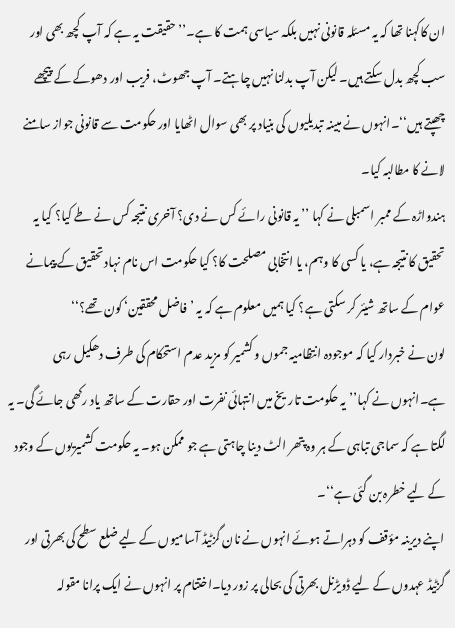ان کاکہنا تھا کہ یہ مسئلہ قانونی نہیں بلکہ سیاسی ہمت کا ہے۔’’حقیقت یہ ہے کہ آپ کچھ بھی اور سب کچھ بدل سکتے ہیں۔ لیکن آپ بدلنا نہیں چاہتے۔ آپ جھوٹ، فریب اور دھوکے کے پیچھے چھپتے ہیں‘‘۔انہوں نے مبینہ تبدیلیوں کی بنیاد پر بھی سوال اٹھایا اور حکومت سے قانونی جواز سامنے لانے کا مطالبہ کیا۔
ہندواڑہ کے ممبر اسمبلی نے کہا ’’ یہ قانونی رائے کس نے دی؟ آخری نتیجہ کس نے طے کیا؟ کیا یہ تحقیق کا نتیجہ ہے، یا کسی کا وہم، یا انتخابی مصلحت کا؟ کیا حکومت اس نام نہاد تحقیق کے پیمانے عوام کے ساتھ شیئر کر سکتی ہے؟ کیا ہمیں معلوم ہے کہ یہ ’فاضل محققین‘ کون تھے؟‘‘
لون نے خبردار کیا کہ موجودہ انتظامیہ جموں و کشمیر کو مزید عدم استحکام کی طرف دھکیل رہی ہے۔انہوں نے کہا’’یہ حکومت تاریخ میں انتہائی نفرت اور حقارت کے ساتھ یاد رکھی جائے گی۔ یہ لگتا ہے کہ سماجی تباہی کے ہر وہ پتھر الٹ دینا چاہتی ہے جو ممکن ہو۔ یہ حکومت کشمیریوں کے وجود کے لیے خطرہ بن گئی ہے‘‘۔
اپنے دیرینہ مؤقف کو دہراتے ہوئے انہوں نے نان گزٹیڈ آسامیوں کے لیے ضلع سطح کی بھرتی اور گزٹیڈ عہدوں کے لیے ڈویڑنل بھرتی کی بحالی پر زور دیا۔اختتام پر انہوں نے ایک پرانا مقولہ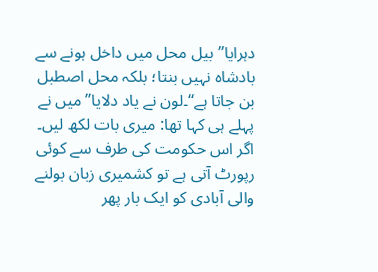دہرایا’’بیل محل میں داخل ہونے سے بادشاہ نہیں بنتا؛ بلکہ محل اصطبل بن جاتا ہے‘‘۔لون نے یاد دلایا’’میں نے پہلے ہی کہا تھا: میری بات لکھ لیں۔ اگر اس حکومت کی طرف سے کوئی رپورٹ آتی ہے تو کشمیری زبان بولنے والی آبادی کو ایک بار پھر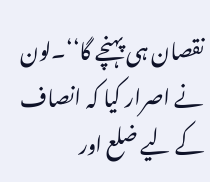نقصان ہی پہنچے گا‘‘۔لون نے اصرار کیا کہ انصاف کے لیے ضلع اور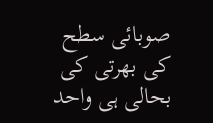صوبائی سطح کی بھرتی کی بحالی ہی واحد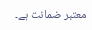معتبر ضمانت ہے۔